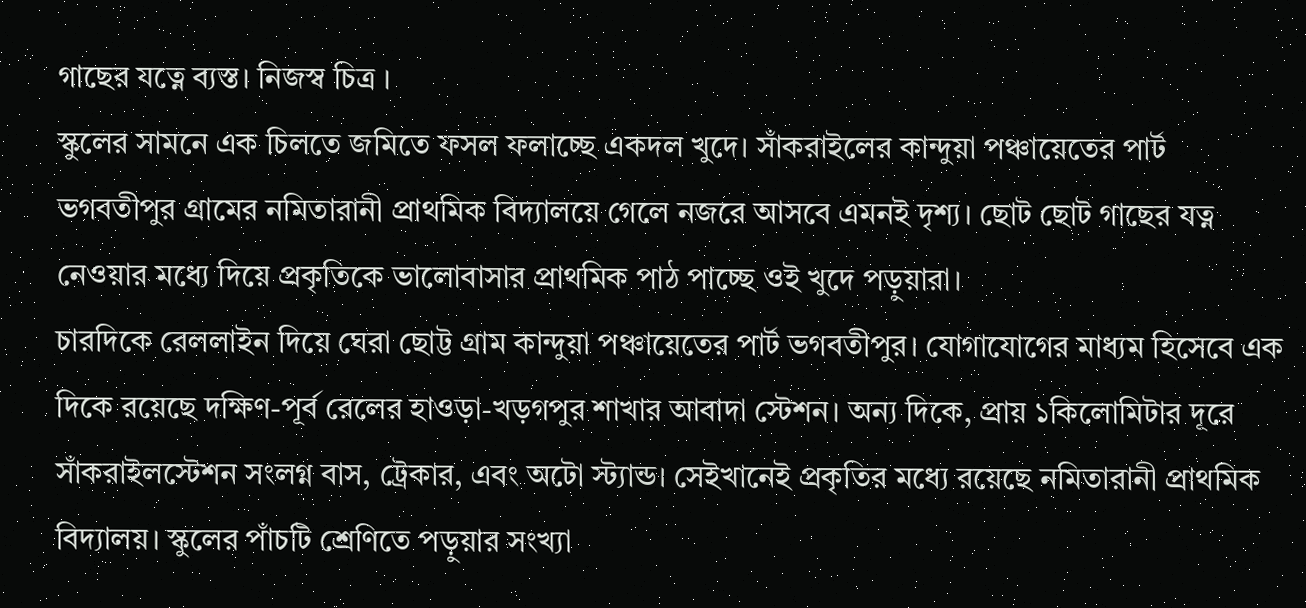গাছের যত্নে ব্যস্ত। নিজস্ব চিত্র ।
স্কুলের সামনে এক চিলতে জমিতে ফসল ফলাচ্ছে একদল খুদে। সাঁকরাইলের কান্দুয়া পঞ্চায়েতের পার্ট ভগবতীপুর গ্রামের নমিতারানী প্রাথমিক বিদ্যালয়ে গেলে নজরে আসবে এমনই দৃশ্য। ছোট ছোট গাছের যত্ন নেওয়ার মধ্যে দিয়ে প্রকৃতিকে ভালোবাসার প্রাথমিক পাঠ পাচ্ছে ওই খুদে পড়ুয়ারা।
চারদিকে রেললাইন দিয়ে ঘেরা ছোট্ট গ্রাম কান্দুয়া পঞ্চায়েতের পার্ট ভগবতীপুর। যোগাযোগের মাধ্যম হিসেবে এক দিকে রয়েছে দক্ষিণ-পূর্ব রেলের হাওড়া-খড়গপুর শাখার আবাদা স্টেশন। অন্য দিকে, প্রায় ১কিলোমিটার দূরে সাঁকরাইলস্টেশন সংলগ্ন বাস, ট্রেকার, এবং অটো স্ট্যান্ড। সেইখানেই প্রকৃতির মধ্যে রয়েছে নমিতারানী প্রাথমিক বিদ্যালয়। স্কুলের পাঁচটি শ্রেণিতে পড়ুয়ার সংখ্যা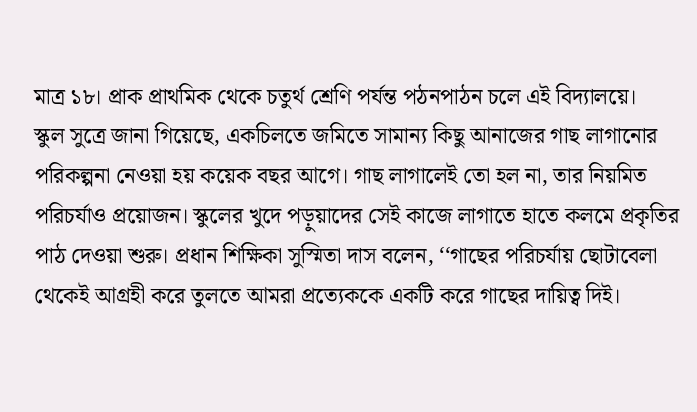মাত্র ১৮। প্রাক প্রাথমিক থেকে চতুর্থ শ্রেণি পর্যন্ত পঠনপাঠন চলে এই বিদ্যালয়ে।
স্কুল সুত্রে জানা গিয়েছে, একচিলতে জমিতে সামান্য কিছু আনাজের গাছ লাগানোর পরিকল্পনা নেওয়া হয় কয়েক বছর আগে। গাছ লাগালেই তো হল না, তার নিয়মিত পরিচর্যাও প্রয়োজন। স্কুলের খুদে পড়ুয়াদের সেই কাজে লাগাতে হাতে কলমে প্রকৃতির পাঠ দেওয়া শুরু। প্রধান শিক্ষিকা সুস্মিতা দাস বলেন, ‘‘গাছের পরিচর্যায় ছোটাবেলা থেকেই আগ্রহী করে তুলতে আমরা প্রত্যেককে একটি করে গাছের দায়িত্ব দিই।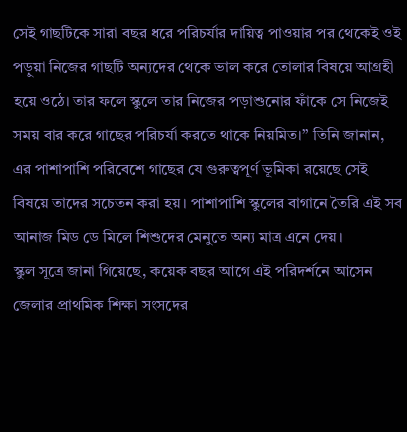সেই গাছটিকে সারা বছর ধরে পরিচর্যার দায়িত্ব পাওয়ার পর থেকেই ওই পড়ুয়া নিজের গাছটি অন্যদের থেকে ভাল করে তোলার বিষয়ে আগ্রহী হয়ে ওঠে। তার ফলে স্কুলে তার নিজের পড়াশুনোর ফাঁকে সে নিজেই সময় বার করে গাছের পরিচর্যা করতে থাকে নিয়মিত।’’ তিনি জানান, এর পাশাপাশি পরিবেশে গাছের যে গুরুত্বপূর্ণ ভূমিকা রয়েছে সেই বিষয়ে তাদের সচেতন করা হয়। পাশাপাশি স্কুলের বাগানে তৈরি এই সব আনাজ মিড ডে মিলে শিশুদের মেনুতে অন্য মাত্র এনে দেয়।
স্কুল সূত্রে জানা গিয়েছে, কয়েক বছর আগে এই পরিদর্শনে আসেন জেলার প্রাথমিক শিক্ষা সংসদের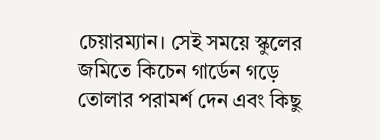চেয়ারম্যান। সেই সময়ে স্কুলের জমিতে কিচেন গার্ডেন গড়ে তোলার পরামর্শ দেন এবং কিছু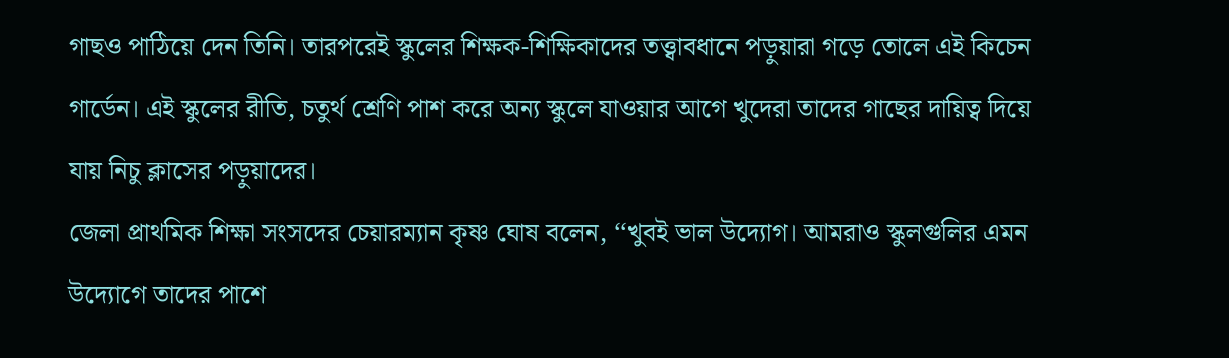গাছও পাঠিয়ে দেন তিনি। তারপরেই স্কুলের শিক্ষক-শিক্ষিকাদের তত্ত্বাবধানে পড়ুয়ারা গড়ে তোলে এই কিচেন গার্ডেন। এই স্কুলের রীতি, চতুর্থ শ্রেণি পাশ করে অন্য স্কুলে যাওয়ার আগে খুদেরা তাদের গাছের দায়িত্ব দিয়ে যায় নিচু ক্লাসের পড়ুয়াদের।
জেলা প্রাথমিক শিক্ষা সংসদের চেয়ারম্যান কৃষ্ণ ঘোষ বলেন, ‘‘খুবই ভাল উদ্যোগ। আমরাও স্কুলগুলির এমন উদ্যোগে তাদের পাশে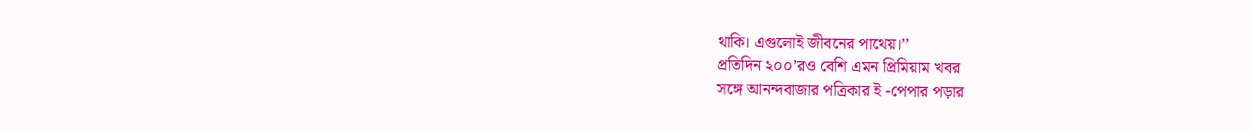থাকি। এগুলোই জীবনের পাথেয়।’’
প্রতিদিন ২০০’রও বেশি এমন প্রিমিয়াম খবর
সঙ্গে আনন্দবাজার পত্রিকার ই -পেপার পড়ার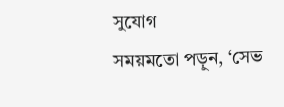সুযোগ
সময়মতো পড়ুন, ‘সেভ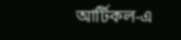আর্টিকল-এ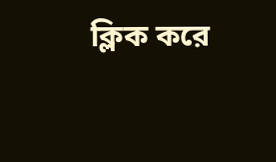ক্লিক করে